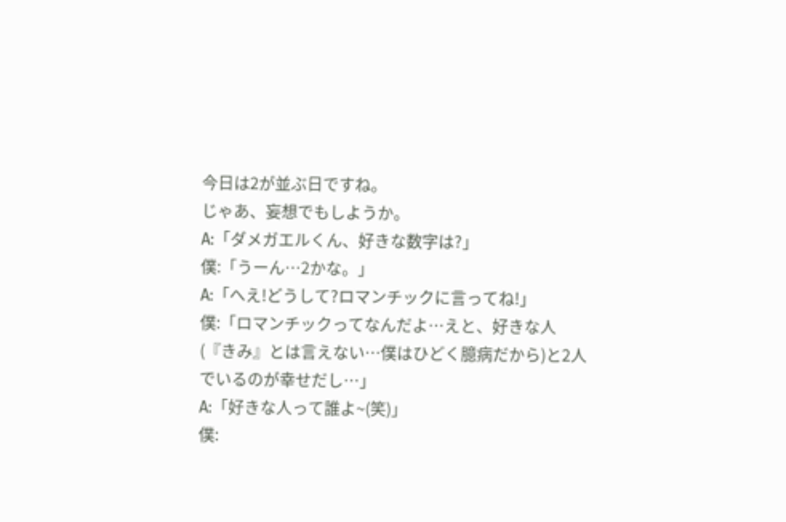今日は2が並ぶ日ですね。
じゃあ、妄想でもしようか。
A:「ダメガエルくん、好きな数字は?」
僕:「うーん…2かな。」
A:「へえ!どうして?ロマンチックに言ってね!」
僕:「ロマンチックってなんだよ…えと、好きな人(『きみ』とは言えない…僕はひどく臆病だから)と2人でいるのが幸せだし…」
A:「好きな人って誰よ~(笑)」
僕: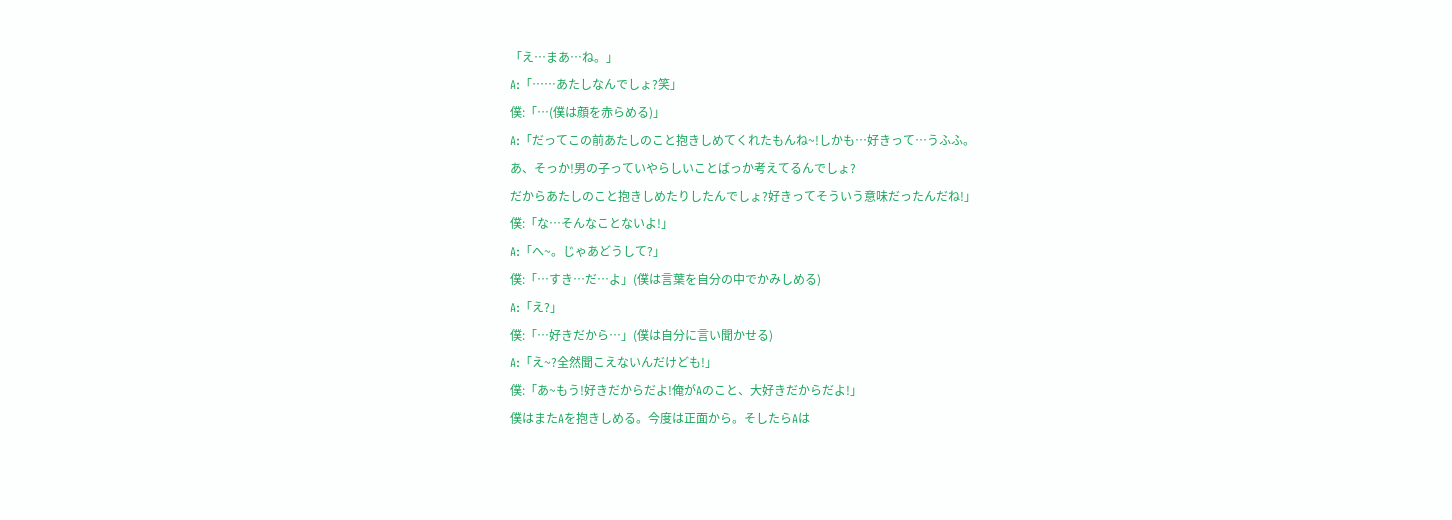「え…まあ…ね。」
A:「……あたしなんでしょ?笑」
僕:「…(僕は顔を赤らめる)」
A:「だってこの前あたしのこと抱きしめてくれたもんね~!しかも…好きって…うふふ。
あ、そっか!男の子っていやらしいことばっか考えてるんでしょ?
だからあたしのこと抱きしめたりしたんでしょ?好きってそういう意味だったんだね!」
僕:「な…そんなことないよ!」
A:「へ~。じゃあどうして?」
僕:「…すき…だ…よ」(僕は言葉を自分の中でかみしめる)
A:「え?」
僕:「…好きだから…」(僕は自分に言い聞かせる)
A:「え~?全然聞こえないんだけども!」
僕:「あ~もう!好きだからだよ!俺がAのこと、大好きだからだよ!」
僕はまたAを抱きしめる。今度は正面から。そしたらAは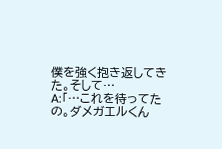僕を強く抱き返してきた。そして…
A:「…これを待ってたの。ダメガエルくん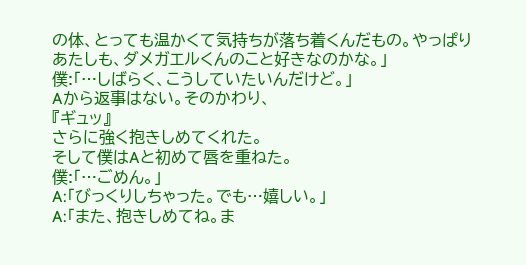の体、とっても温かくて気持ちが落ち着くんだもの。やっぱりあたしも、ダメガエルくんのこと好きなのかな。」
僕:「…しばらく、こうしていたいんだけど。」
Aから返事はない。そのかわり、
『ギュッ』
さらに強く抱きしめてくれた。
そして僕はAと初めて唇を重ねた。
僕:「…ごめん。」
A:「びっくりしちゃった。でも…嬉しい。」
A:「また、抱きしめてね。ま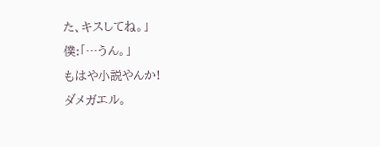た、キスしてね。」
僕:「…うん。」
もはや小説やんか!
ダメガエル。